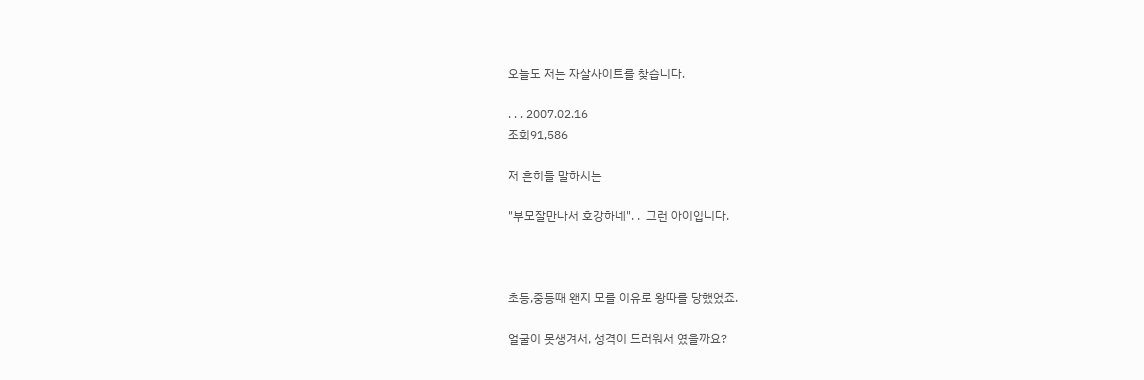오늘도 저는 자살사이트를 찾습니다.

. . . 2007.02.16
조회91,586

저 흔히들 말하시는

"부모잘만나서 호강하네". .  그런 아이입니다.



초등,중등때 왠지 모를 이유로 왕따를 당했었죠.

얼굴이 못생겨서, 성격이 드러워서 였을까요?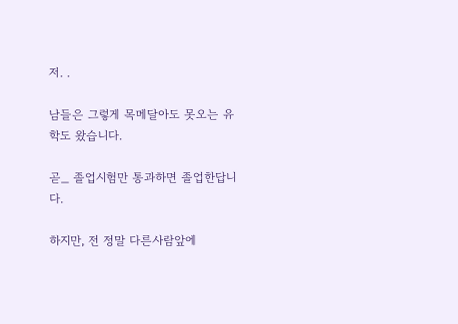저. .

남들은 그렇게 목메달아도 못오는 유학도 왔습니다.

곧_ 졸업시험만 통과하면 졸업한답니다.

하지만, 전 정말 다른사람앞에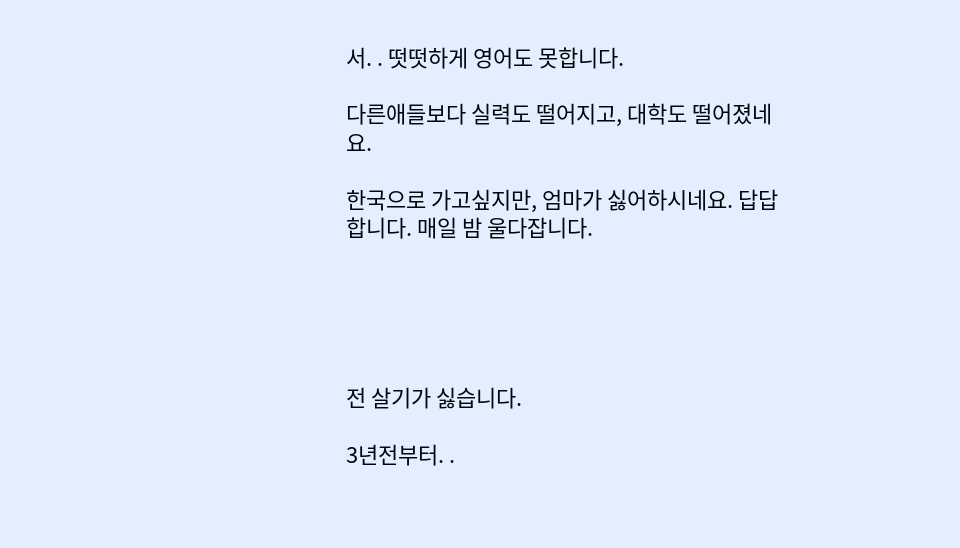서. . 떳떳하게 영어도 못합니다.

다른애들보다 실력도 떨어지고, 대학도 떨어졌네요.

한국으로 가고싶지만, 엄마가 싫어하시네요. 답답합니다. 매일 밤 울다잡니다.





전 살기가 싫습니다.

3년전부터. .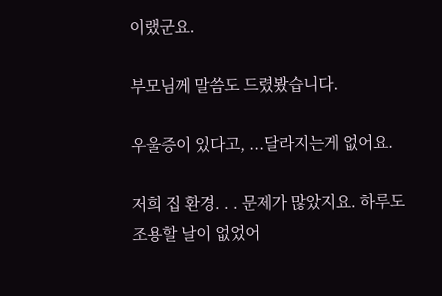이랬군요.

부모님께 말씀도 드렸봤습니다.

우울증이 있다고, ...달라지는게 없어요.

저희 집 환경. . . 문제가 많았지요. 하루도 조용할 날이 없었어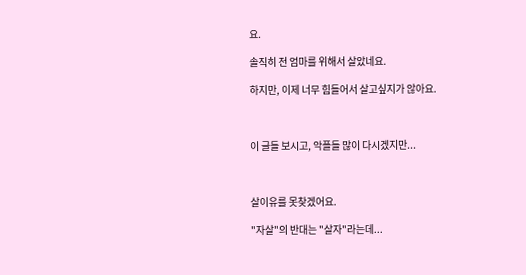요.

솔직히 전 엄마를 위해서 살았네요.

하지만, 이제 너무 힘들어서 살고싶지가 않아요.



이 글들 보시고, 악플들 많이 다시겠지만...



살이유를 못찾겠어요.

"자살"의 반대는 "살자"라는데...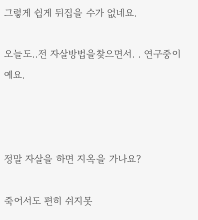그렇게 쉽게 뒤집을 수가 없네요.

오늘도..전 자살방법을찾으면서. . 연구중이예요.



정말 자살을 하면 지옥을 가나요?

죽어서도 편히 쉬지못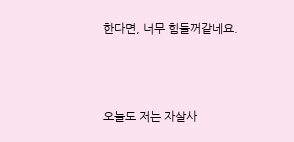한다면, 너무 힘들꺼같네요.



오늘도 저는 자살사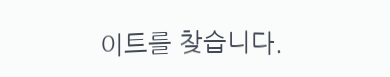이트를 찾습니다.